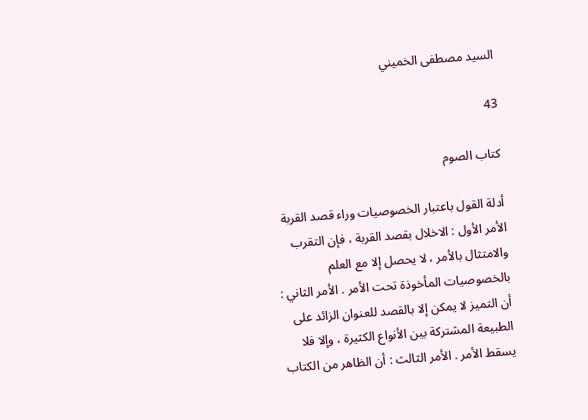السيد مصطفى الخميني

43

كتاب الصوم

أدلة القول باعتبار الخصوصيات وراء قصد القربة الأمر الأول : الاخلال بقصد القربة ، فإن التقرب والامتثال بالأمر ، لا يحصل إلا مع العلم بالخصوصيات المأخوذة تحت الأمر . الأمر الثاني : أن التميز لا يمكن إلا بالقصد للعنوان الزائد على الطبيعة المشتركة بين الأنواع الكثيرة ، وإلا فلا يسقط الأمر . الأمر الثالث : أن الظاهر من الكتاب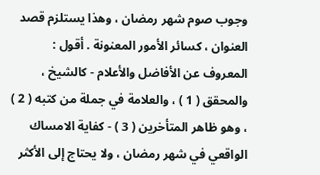وجوب صوم شهر رمضان ، وهذا يستلزم قصد العنوان ، كسائر الأمور المعنونة . أقول : المعروف عن الأفاضل والأعلام - كالشيخ ، والمحقق ( 1 ) ، والعلامة في جملة من كتبه ( 2 ) ، وهو ظاهر المتأخرين ( 3 ) - كفاية الامساك الواقعي في شهر رمضان ، ولا يحتاج إلى الأكثر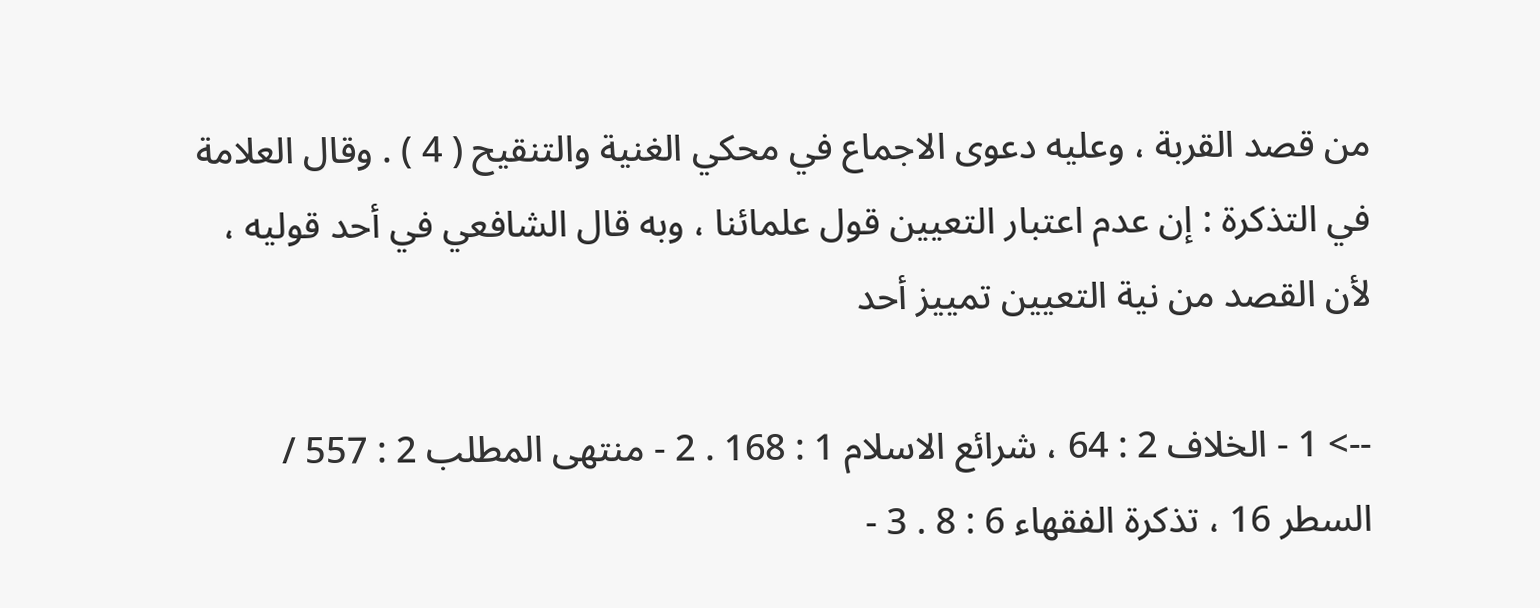من قصد القربة ، وعليه دعوى الاجماع في محكي الغنية والتنقيح ( 4 ) . وقال العلامة في التذكرة : إن عدم اعتبار التعيين قول علمائنا ، وبه قال الشافعي في أحد قوليه ، لأن القصد من نية التعيين تمييز أحد

--> 1 - الخلاف 2 : 64 ، شرائع الاسلام 1 : 168 . 2 - منتهى المطلب 2 : 557 / السطر 16 ، تذكرة الفقهاء 6 : 8 . 3 -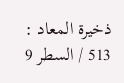ذخيرة المعاد : 513 / السطر 9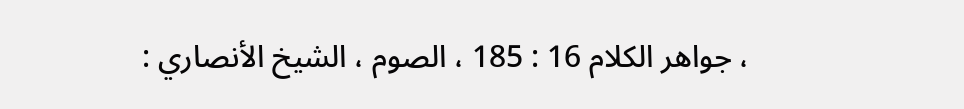، جواهر الكلام 16 : 185 ، الصوم ، الشيخ الأنصاري :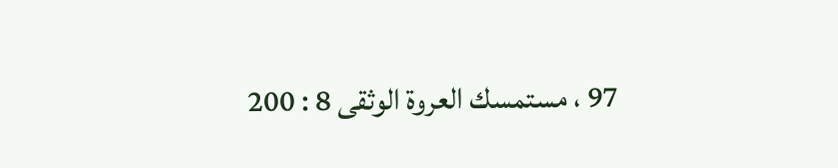97 ، مستمسك العروة الوثقى 8 : 200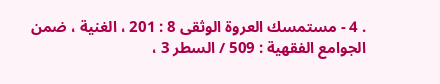. 4 - مستمسك العروة الوثقى 8 : 201 ، الغنية ، ضمن الجوامع الفقهية : 509 / السطر 3 ،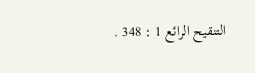التنقيح الرائع 1 : 348 .